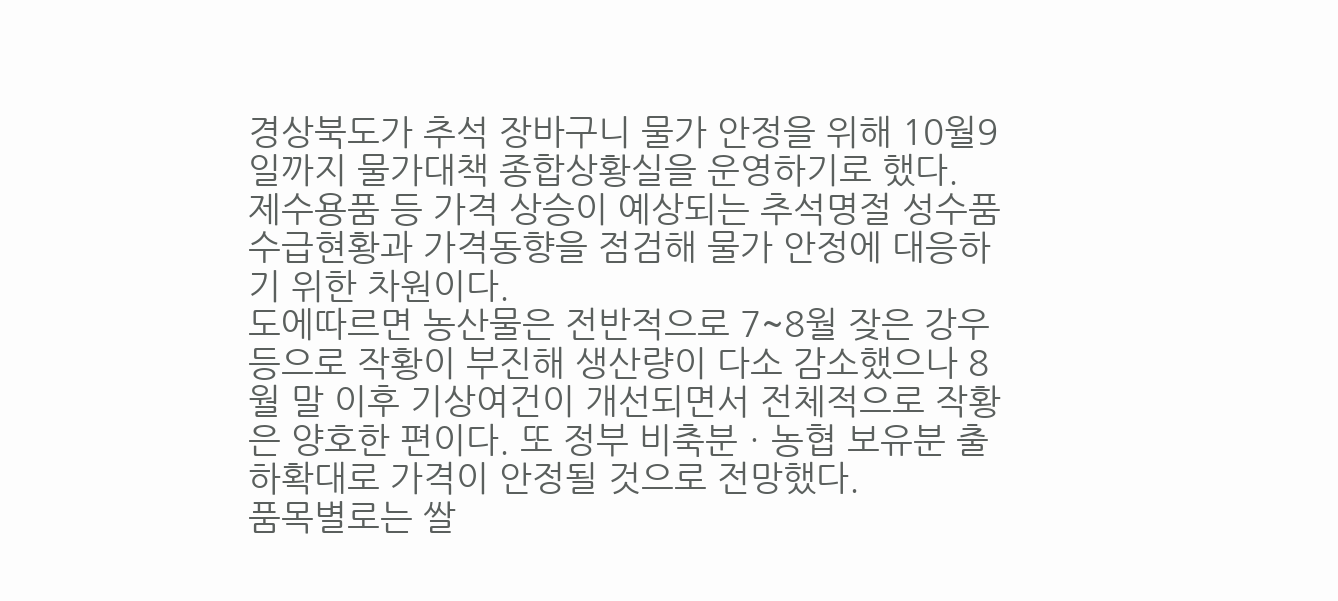경상북도가 추석 장바구니 물가 안정을 위해 10월9일까지 물가대책 종합상황실을 운영하기로 했다.
제수용품 등 가격 상승이 예상되는 추석명절 성수품 수급현황과 가격동향을 점검해 물가 안정에 대응하기 위한 차원이다.
도에따르면 농산물은 전반적으로 7~8월 잦은 강우 등으로 작황이 부진해 생산량이 다소 감소했으나 8월 말 이후 기상여건이 개선되면서 전체적으로 작황은 양호한 편이다. 또 정부 비축분ㆍ농협 보유분 출하확대로 가격이 안정될 것으로 전망했다.
품목별로는 쌀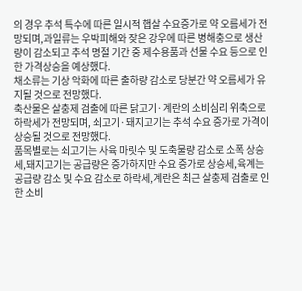의 경우 추석 특수에 따른 일시적 햅살 수요증가로 약 오름세가 전망되며,과일류는 우박피해와 잦은 강우에 따른 병해충으로 생산량이 감소되고 추석 명절 기간 중 제수용품과 선물 수요 등으로 인한 가격상승을 예상했다.
채소류는 기상 악화에 따른 출하량 감소로 당분간 약 오름세가 유지될 것으로 전망했다.
축산물은 살충제 검출에 따른 닭고기·계란의 소비심리 위축으로 하락세가 전망되며, 쇠고기·돼지고기는 추석 수요 증가로 가격이 상승될 것으로 전망했다.
품목별로는 쇠고기는 사육 마릿수 및 도축물량 감소로 소폭 상승세,돼지고기는 공급량은 증가하지만 수요 증가로 상승세,육계는 공급량 감소 및 수요 감소로 하락세,계란은 최근 살충제 검출로 인한 소비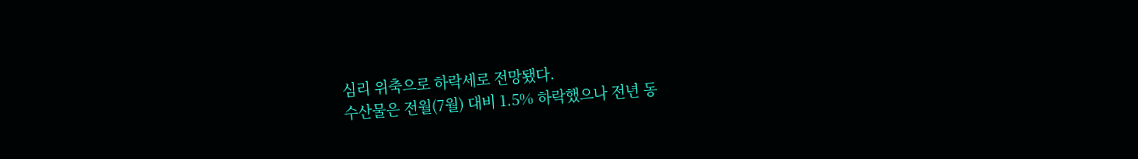심리 위축으로 하락세로 전망됐다.
수산물은 전월(7월) 대비 1.5% 하락했으나 전년 동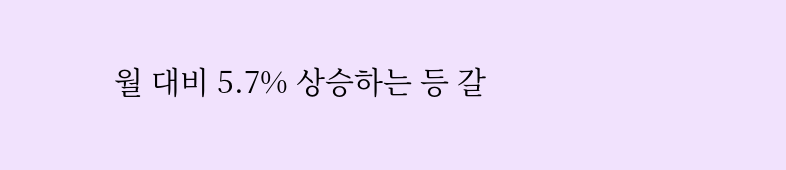월 대비 5.7% 상승하는 등 갈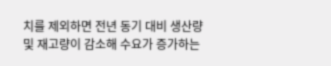치를 제외하면 전년 동기 대비 생산량 및 재고량이 감소해 수요가 증가하는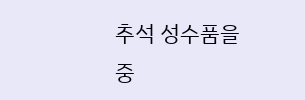추석 성수품을 중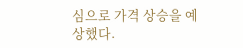심으로 가격 상승을 예상했다.